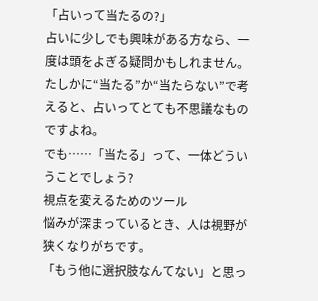「占いって当たるの?」
占いに少しでも興味がある方なら、一度は頭をよぎる疑問かもしれません。
たしかに“当たる”か“当たらない”で考えると、占いってとても不思議なものですよね。
でも……「当たる」って、一体どういうことでしょう?
視点を変えるためのツール
悩みが深まっているとき、人は視野が狭くなりがちです。
「もう他に選択肢なんてない」と思っ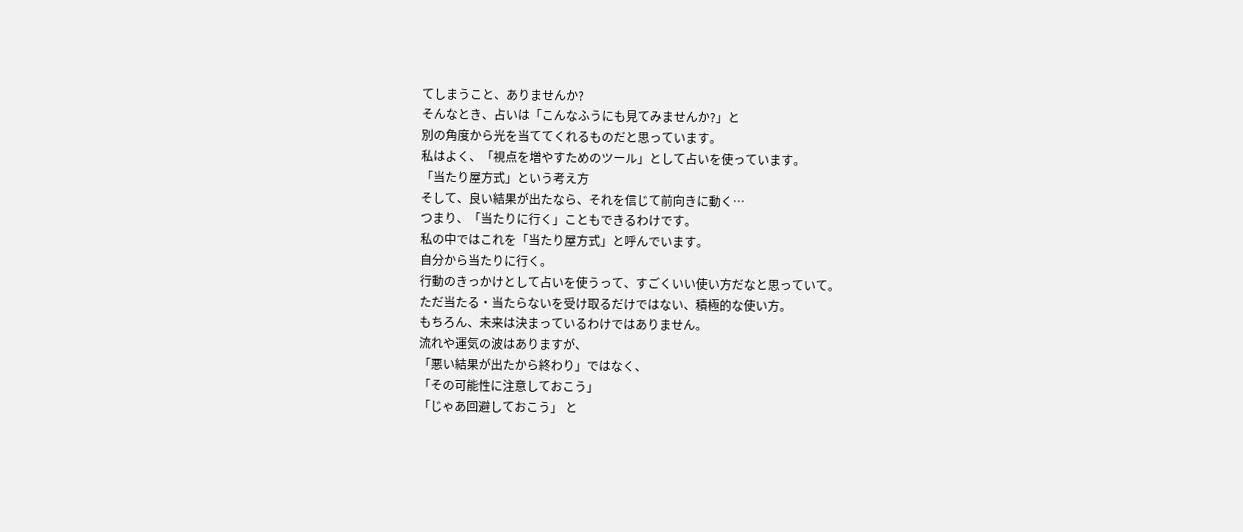てしまうこと、ありませんか?
そんなとき、占いは「こんなふうにも見てみませんか?」と
別の角度から光を当ててくれるものだと思っています。
私はよく、「視点を増やすためのツール」として占いを使っています。
「当たり屋方式」という考え方
そして、良い結果が出たなら、それを信じて前向きに動く…
つまり、「当たりに行く」こともできるわけです。
私の中ではこれを「当たり屋方式」と呼んでいます。
自分から当たりに行く。
行動のきっかけとして占いを使うって、すごくいい使い方だなと思っていて。
ただ当たる・当たらないを受け取るだけではない、積極的な使い方。
もちろん、未来は決まっているわけではありません。
流れや運気の波はありますが、
「悪い結果が出たから終わり」ではなく、
「その可能性に注意しておこう」
「じゃあ回避しておこう」 と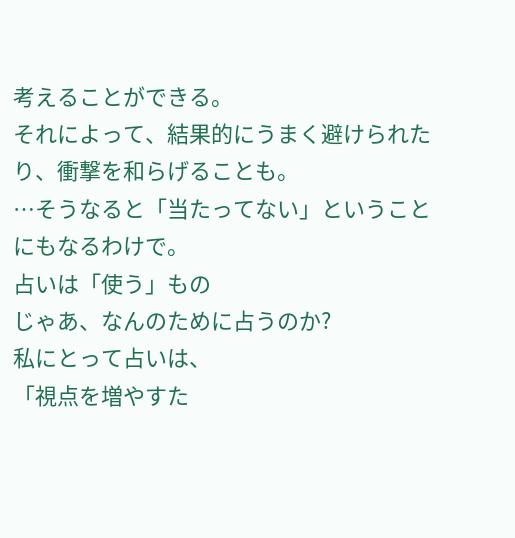考えることができる。
それによって、結果的にうまく避けられたり、衝撃を和らげることも。
…そうなると「当たってない」ということにもなるわけで。
占いは「使う」もの
じゃあ、なんのために占うのか?
私にとって占いは、
「視点を増やすた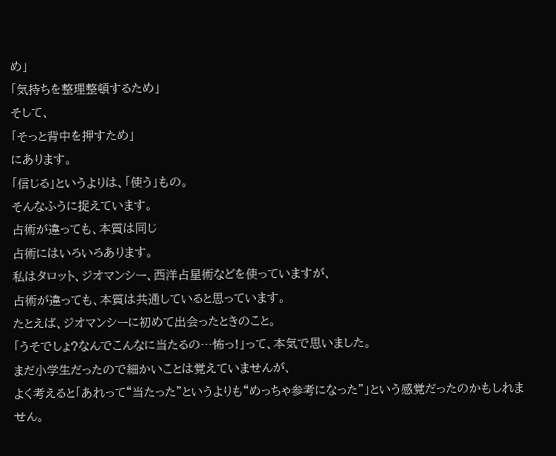め」
「気持ちを整理整頓するため」
そして、
「そっと背中を押すため」
にあります。
「信じる」というよりは、「使う」もの。
そんなふうに捉えています。
占術が違っても、本質は同じ
占術にはいろいろあります。
私はタロット、ジオマンシー、西洋占星術などを使っていますが、
占術が違っても、本質は共通していると思っています。
たとえば、ジオマンシーに初めて出会ったときのこと。
「うそでしょ?なんでこんなに当たるの…怖っ!」って、本気で思いました。
まだ小学生だったので細かいことは覚えていませんが、
よく考えると「あれって“当たった”というよりも“めっちゃ参考になった”」という感覚だったのかもしれません。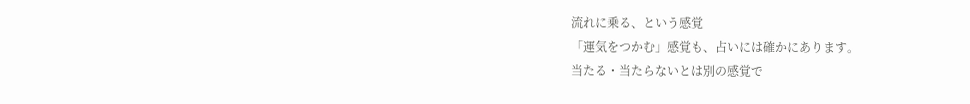流れに乗る、という感覚
「運気をつかむ」感覚も、占いには確かにあります。
当たる・当たらないとは別の感覚で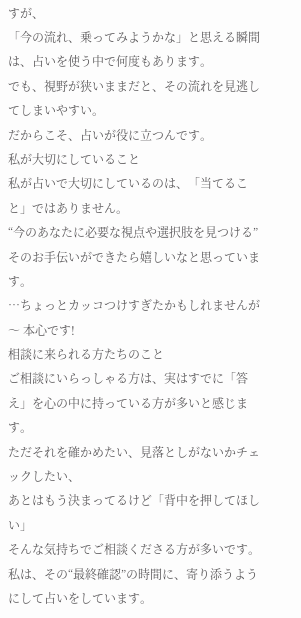すが、
「今の流れ、乗ってみようかな」と思える瞬間は、占いを使う中で何度もあります。
でも、視野が狭いままだと、その流れを見逃してしまいやすい。
だからこそ、占いが役に立つんです。
私が大切にしていること
私が占いで大切にしているのは、「当てること」ではありません。
“今のあなたに必要な視点や選択肢を見つける”
そのお手伝いができたら嬉しいなと思っています。
…ちょっとカッコつけすぎたかもしれませんが〜 本心です!
相談に来られる方たちのこと
ご相談にいらっしゃる方は、実はすでに「答え」を心の中に持っている方が多いと感じます。
ただそれを確かめたい、見落としがないかチェックしたい、
あとはもう決まってるけど「背中を押してほしい」
そんな気持ちでご相談くださる方が多いです。
私は、その“最終確認”の時間に、寄り添うようにして占いをしています。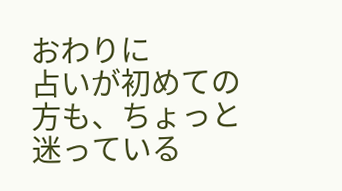おわりに
占いが初めての方も、ちょっと迷っている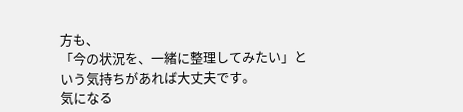方も、
「今の状況を、一緒に整理してみたい」という気持ちがあれば大丈夫です。
気になる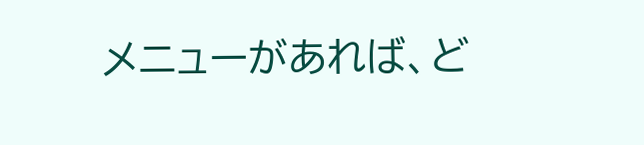メニューがあれば、ど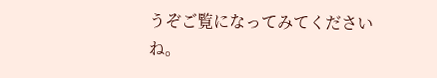うぞご覧になってみてくださいね。